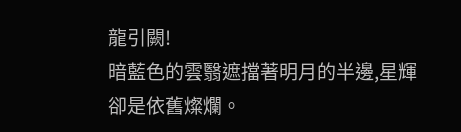龍引闕!
暗藍色的雲翳遮擋著明月的半邊,星輝卻是依舊燦爛。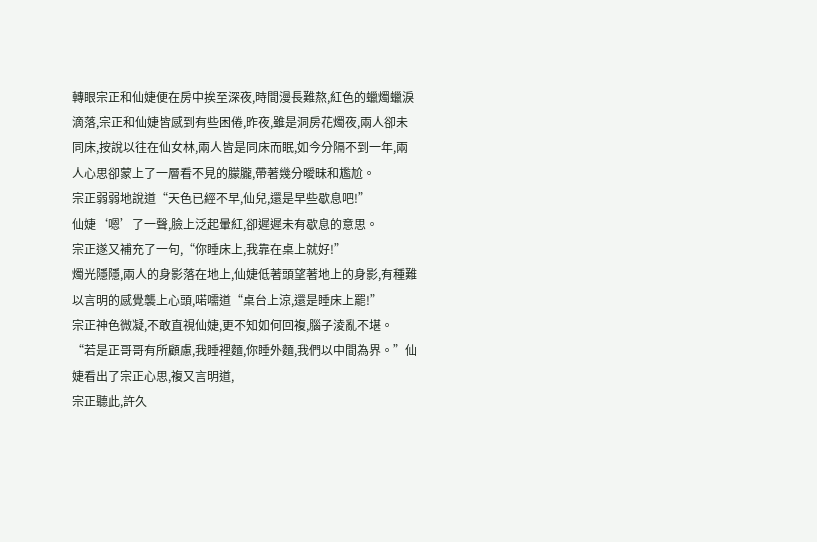轉眼宗正和仙婕便在房中挨至深夜,時間漫長難熬,紅色的蠟燭蠟淚滴落,宗正和仙婕皆感到有些困倦,昨夜,雖是洞房花燭夜,兩人卻未同床,按說以往在仙女林,兩人皆是同床而眠,如今分隔不到一年,兩人心思卻蒙上了一層看不見的朦朧,帶著幾分曖昧和尷尬。
宗正弱弱地說道“天色已經不早,仙兒,還是早些歇息吧!”
仙婕‘嗯’了一聲,臉上泛起暈紅,卻遲遲未有歇息的意思。
宗正遂又補充了一句,“你睡床上,我靠在桌上就好!”
燭光隱隱,兩人的身影落在地上,仙婕低著頭望著地上的身影,有種難以言明的感覺襲上心頭,喏嚅道“桌台上涼,還是睡床上罷!”
宗正神色微凝,不敢直視仙婕,更不知如何回複,腦子淩亂不堪。
“若是正哥哥有所顧慮,我睡裡麵,你睡外麵,我們以中間為界。”仙婕看出了宗正心思,複又言明道,
宗正聽此,許久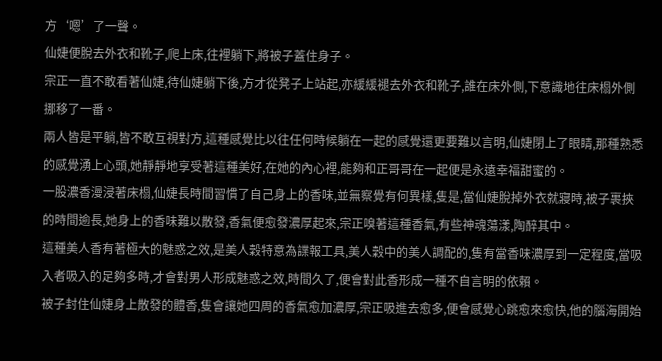方‘嗯’了一聲。
仙婕便脫去外衣和靴子,爬上床,往裡躺下,將被子蓋住身子。
宗正一直不敢看著仙婕,待仙婕躺下後,方才從凳子上站起,亦緩緩褪去外衣和靴子,誰在床外側,下意識地往床榻外側挪移了一番。
兩人皆是平躺,皆不敢互視對方,這種感覺比以往任何時候躺在一起的感覺還更要難以言明,仙婕閉上了眼睛,那種熟悉的感覺湧上心頭,她靜靜地享受著這種美好,在她的內心裡,能夠和正哥哥在一起便是永遠幸福甜蜜的。
一股濃香漫浸著床榻,仙婕長時間習慣了自己身上的香味,並無察覺有何異樣,隻是,當仙婕脫掉外衣就寢時,被子裹挾的時間逾長,她身上的香味難以散發,香氣便愈發濃厚起來,宗正嗅著這種香氣,有些神魂蕩漾,陶醉其中。
這種美人香有著極大的魅惑之效,是美人穀特意為諜報工具,美人穀中的美人調配的,隻有當香味濃厚到一定程度,當吸入者吸入的足夠多時,才會對男人形成魅惑之效,時間久了,便會對此香形成一種不自言明的依賴。
被子封住仙婕身上散發的體香,隻會讓她四周的香氣愈加濃厚,宗正吸進去愈多,便會感覺心跳愈來愈快,他的腦海開始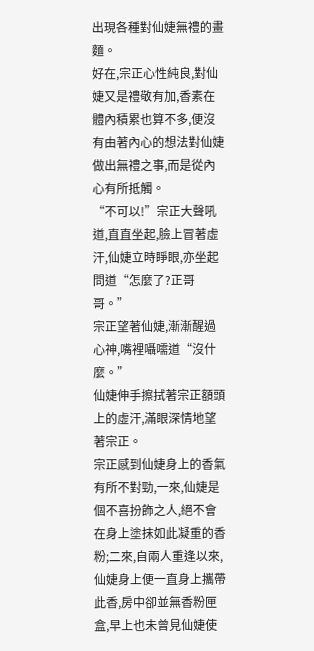出現各種對仙婕無禮的畫麵。
好在,宗正心性純良,對仙婕又是禮敬有加,香素在體內積累也算不多,便沒有由著內心的想法對仙婕做出無禮之事,而是從內心有所抵觸。
“不可以!”宗正大聲吼道,直直坐起,臉上冒著虛汗,仙婕立時睜眼,亦坐起問道“怎麼了?正哥哥。”
宗正望著仙婕,漸漸醒過心神,嘴裡囁嚅道“沒什麼。”
仙婕伸手擦拭著宗正額頭上的虛汗,滿眼深情地望著宗正。
宗正感到仙婕身上的香氣有所不對勁,一來,仙婕是個不喜扮飾之人,絕不會在身上塗抹如此凝重的香粉;二來,自兩人重逢以來,仙婕身上便一直身上攜帶此香,房中卻並無香粉匣盒,早上也未曾見仙婕使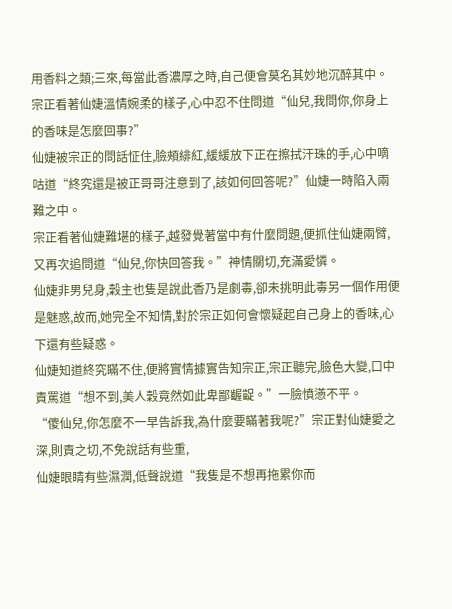用香料之類;三來,每當此香濃厚之時,自己便會莫名其妙地沉醉其中。
宗正看著仙婕溫情婉柔的樣子,心中忍不住問道“仙兒,我問你,你身上的香味是怎麼回事?”
仙婕被宗正的問話怔住,臉頰緋紅,緩緩放下正在擦拭汗珠的手,心中嘀咕道“終究還是被正哥哥注意到了,該如何回答呢?”仙婕一時陷入兩難之中。
宗正看著仙婕難堪的樣子,越發覺著當中有什麼問題,便抓住仙婕兩臂,又再次追問道“仙兒,你快回答我。”神情關切,充滿愛憐。
仙婕非男兒身,穀主也隻是說此香乃是劇毒,卻未挑明此毒另一個作用便是魅惑,故而,她完全不知情,對於宗正如何會懷疑起自己身上的香味,心下還有些疑惑。
仙婕知道終究瞞不住,便將實情據實告知宗正,宗正聽完,臉色大變,口中責罵道“想不到,美人穀竟然如此卑鄙齷齪。”一臉憤懣不平。
“傻仙兒,你怎麼不一早告訴我,為什麼要瞞著我呢?”宗正對仙婕愛之深,則責之切,不免說話有些重,
仙婕眼睛有些濕潤,低聲說道“我隻是不想再拖累你而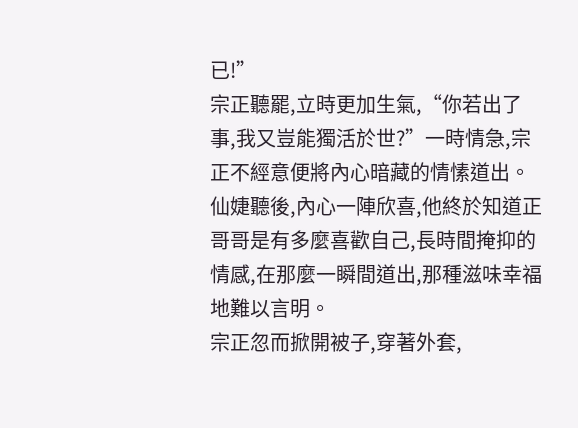已!”
宗正聽罷,立時更加生氣,“你若出了事,我又豈能獨活於世?”一時情急,宗正不經意便將內心暗藏的情愫道出。
仙婕聽後,內心一陣欣喜,他終於知道正哥哥是有多麼喜歡自己,長時間掩抑的情感,在那麼一瞬間道出,那種滋味幸福地難以言明。
宗正忽而掀開被子,穿著外套,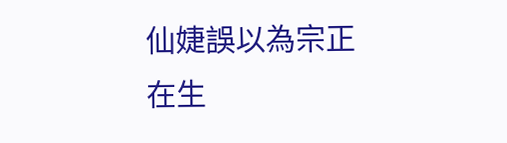仙婕誤以為宗正在生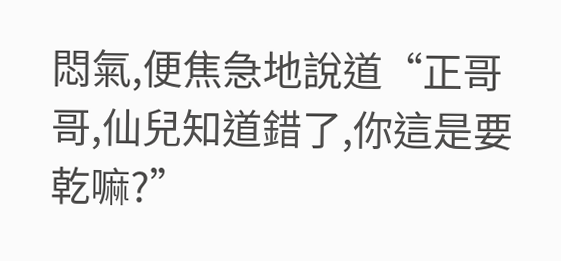悶氣,便焦急地說道“正哥哥,仙兒知道錯了,你這是要乾嘛?”